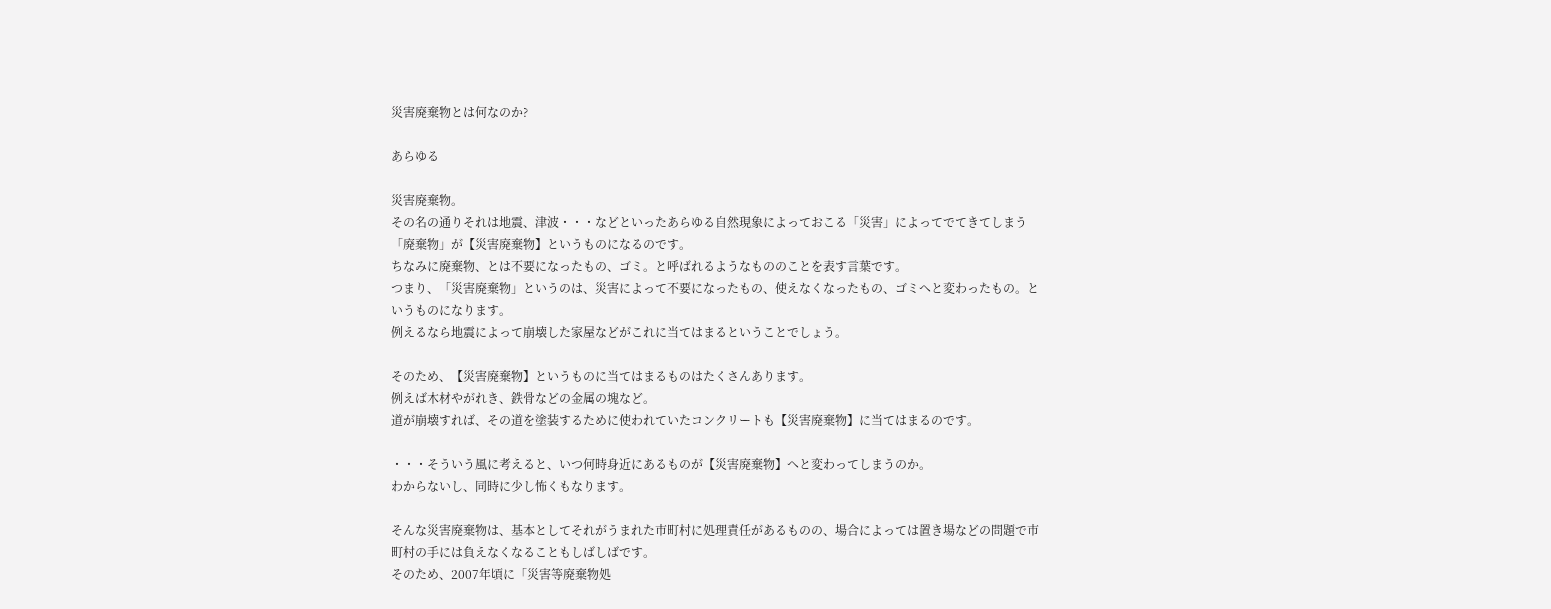災害廃棄物とは何なのか?

あらゆる

災害廃棄物。
その名の通りそれは地震、津波・・・などといったあらゆる自然現象によっておこる「災害」によってでてきてしまう「廃棄物」が【災害廃棄物】というものになるのです。
ちなみに廃棄物、とは不要になったもの、ゴミ。と呼ばれるようなもののことを表す言葉です。
つまり、「災害廃棄物」というのは、災害によって不要になったもの、使えなくなったもの、ゴミへと変わったもの。というものになります。
例えるなら地震によって崩壊した家屋などがこれに当てはまるということでしょう。

そのため、【災害廃棄物】というものに当てはまるものはたくさんあります。
例えば木材やがれき、鉄骨などの金属の塊など。
道が崩壊すれば、その道を塗装するために使われていたコンクリートも【災害廃棄物】に当てはまるのです。

・・・そういう風に考えると、いつ何時身近にあるものが【災害廃棄物】へと変わってしまうのか。
わからないし、同時に少し怖くもなります。

そんな災害廃棄物は、基本としてそれがうまれた市町村に処理責任があるものの、場合によっては置き場などの問題で市町村の手には負えなくなることもしばしばです。
そのため、2007年頃に「災害等廃棄物処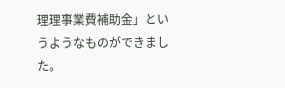理理事業費補助金」というようなものができました。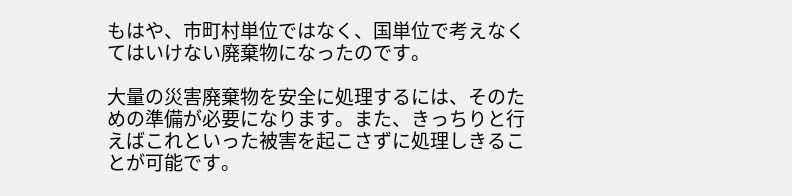もはや、市町村単位ではなく、国単位で考えなくてはいけない廃棄物になったのです。

大量の災害廃棄物を安全に処理するには、そのための準備が必要になります。また、きっちりと行えばこれといった被害を起こさずに処理しきることが可能です。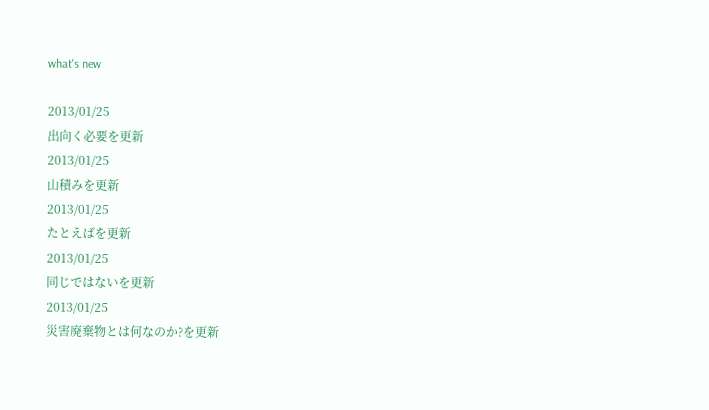what's new

2013/01/25
出向く必要を更新
2013/01/25
山積みを更新
2013/01/25
たとえばを更新
2013/01/25
同じではないを更新
2013/01/25
災害廃棄物とは何なのか?を更新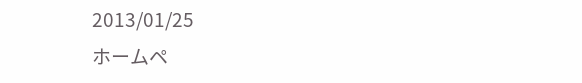2013/01/25
ホームペ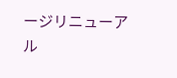ージリニューアル